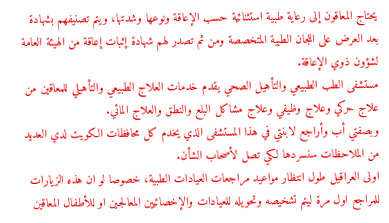يحتاج المعاقون إلى رعاية طبية استثنائية حسب الإعاقة ونوعها وشدتها، ويتم تصنيفهم بشهادة بعد العرض على اللجان الطبية المتخصصة ومن ثم تصدر لهم شهادة إثبات إعاقة من الهيئة العامة لشؤون ذوي الإعاقة.
مستشفى الطب الطبيعي والتأهيل الصحي يقدم خدمات العلاج الطبيعي والتأهيلي للمعاقين من علاج حركي وعلاج وظيفي وعلاج مشاكل البلع والنطق والعلاج المائي.
وبصفتي أب وأراجع لابنتي في هذا المستشفى الذي يخدم كل محافظات الكويت لدي العديد من الملاحظات سنسردها لكي تصل لأصحاب الشأن.
اولى العراقيل طول انتظار مواعيد مراجعات العيادات الطبية، خصوصا لو ان هذه الزيارات للمراجع اول مرة ليتم تشخيصه وتحويله للعيادات والإخصائيين المعالجين او للأطفال المعاقين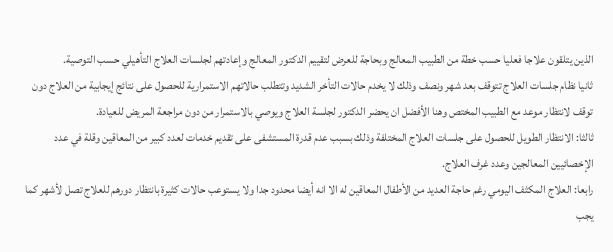الذين يتلقون علاجا فعليا حسب خطة من الطبيب المعالج وبحاجة للعرض لتقييم الدكتور المعالج وإعادتهم لجلسات العلاج التأهيلي حسب التوصية.
ثانيا نظام جلسات العلاج تتوقف بعد شهر ونصف وذلك لا يخدم حالات التأخر الشديد وتتطلب حالاتهم الاستمرارية للحصول على نتائج إيجابية من العلاج دون توقف لانتظار موعد مع الطبيب المختص وهنا الأفضل ان يحضر الدكتور لجلسة العلاج ويوصي بالاستمرار من دون مراجعة المريض للعيادة.
ثالثا: الانتظار الطويل للحصول على جلسات العلاج المختلفة وذلك بسبب عدم قدرة المستشفى على تقديم خدمات لعدد كبير من المعاقين وقلة في عدد الإخصائيين المعالجين وعدد غرف العلاج.
رابعا: العلاج المكثف اليومي رغم حاجة العديد من الأطفال المعاقين له الا انه أيضا محدود جدا ولا يستوعب حالات كثيرة بانتظار دورهم للعلاج تصل لأشهر كما يجب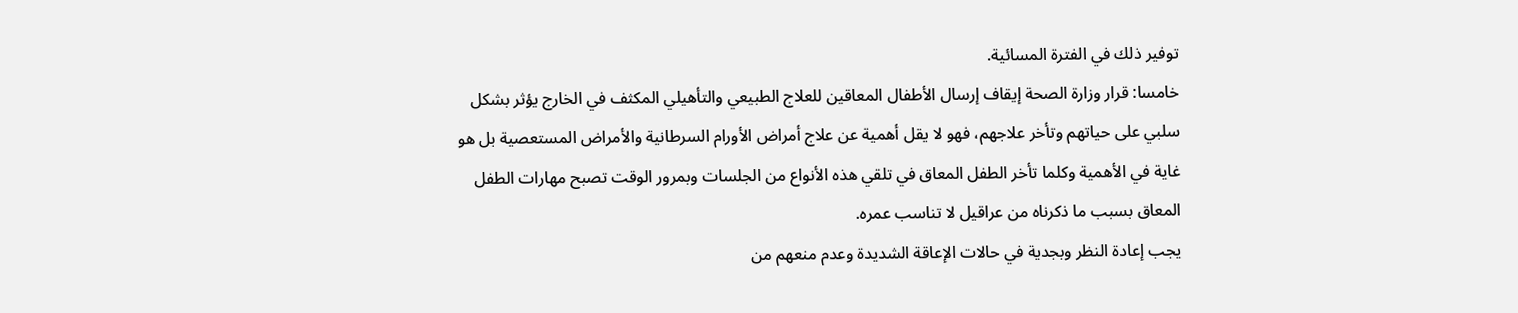توفير ذلك في الفترة المسائية.
خامسا: قرار وزارة الصحة إيقاف إرسال الأطفال المعاقين للعلاج الطبيعي والتأهيلي المكثف في الخارج يؤثر بشكل سلبي على حياتهم وتأخر علاجهم، فهو لا يقل أهمية عن علاج أمراض الأورام السرطانية والأمراض المستعصية بل هو غاية في الأهمية وكلما تأخر الطفل المعاق في تلقي هذه الأنواع من الجلسات وبمرور الوقت تصبح مهارات الطفل المعاق بسبب ما ذكرناه من عراقيل لا تناسب عمره.
يجب إعادة النظر وبجدية في حالات الإعاقة الشديدة وعدم منعهم من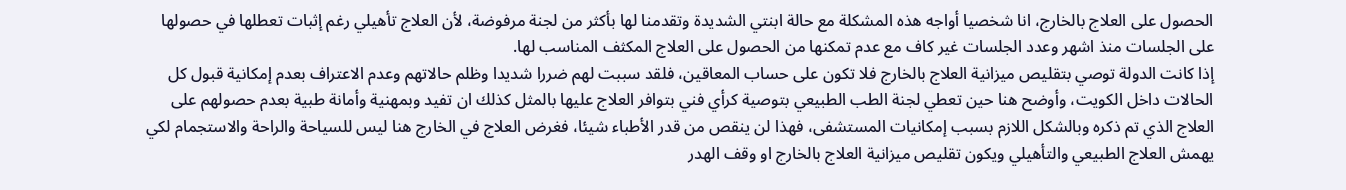الحصول على العلاج بالخارج، انا شخصيا أواجه هذه المشكلة مع حالة ابنتي الشديدة وتقدمنا لها بأكثر من لجنة مرفوضة، لأن العلاج تأهيلي رغم إثبات تعطلها في حصولها على الجلسات منذ اشهر وعدد الجلسات غير كاف مع عدم تمكنها من الحصول على العلاج المكثف المناسب لها.
إذا كانت الدولة توصي بتقليص ميزانية العلاج بالخارج فلا تكون على حساب المعاقين، فلقد سببت لهم ضررا شديدا وظلم حالاتهم وعدم الاعتراف بعدم إمكانية قبول كل الحالات داخل الكويت، وأوضح هنا حين تعطي لجنة الطب الطبيعي بتوصية كرأي فني بتوافر العلاج عليها بالمثل كذلك ان تفيد وبمهنية وأمانة طبية بعدم حصولهم على العلاج الذي تم ذكره وبالشكل اللازم بسبب إمكانيات المستشفى، فهذا لن ينقص من قدر الأطباء شيئا، فغرض العلاج في الخارج هنا ليس للسياحة والراحة والاستجمام لكي يهمش العلاج الطبيعي والتأهيلي ويكون تقليص ميزانية العلاج بالخارج او وقف الهدر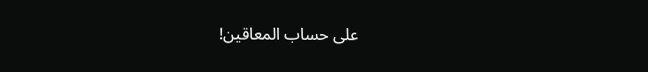على حساب المعاقين!